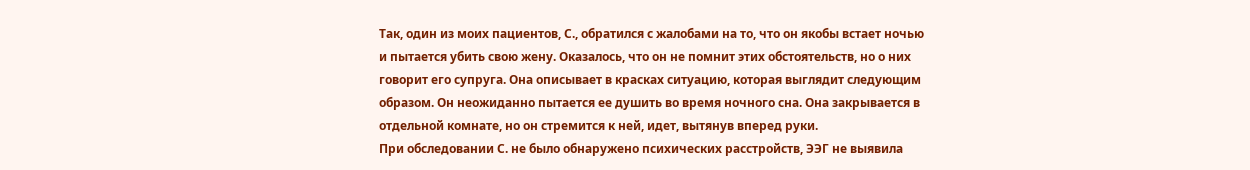Так, один из моих пациентов, С., обратился с жалобами на то, что он якобы встает ночью и пытается убить свою жену. Оказалось, что он не помнит этих обстоятельств, но о них говорит его супруга. Она описывает в красках ситуацию, которая выглядит следующим образом. Он неожиданно пытается ее душить во время ночного сна. Она закрывается в отдельной комнате, но он стремится к ней, идет, вытянув вперед руки.
При обследовании С. не было обнаружено психических расстройств, ЭЭГ не выявила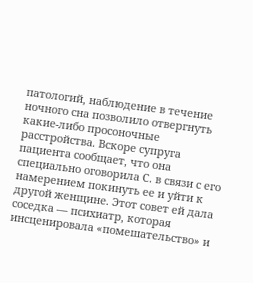патологий, наблюдение в течение ночного сна позволило отвергнуть какие-либо просоночные расстройства. Вскоре супруга пациента сообщает, что она специально оговорила С. в связи с его намерением покинуть ее и уйти к другой женщине. Этот совет ей дала соседка — психиатр, которая инсценировала «помешательство» и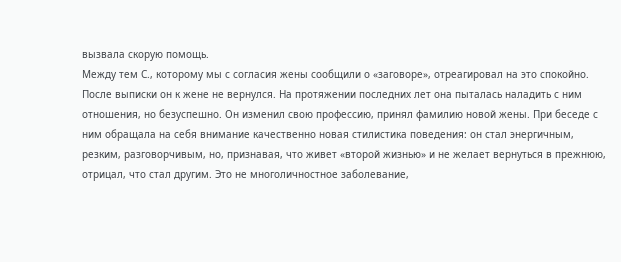вызвала скорую помощь.
Между тем С., которому мы с согласия жены сообщили о «заговоре», отреагировал на это спокойно. После выписки он к жене не вернулся. На протяжении последних лет она пыталась наладить с ним отношения, но безуспешно. Он изменил свою профессию, принял фамилию новой жены. При беседе с ним обращала на себя внимание качественно новая стилистика поведения: он стал энергичным, резким, разговорчивым, но, признавая, что живет «второй жизнью» и не желает вернуться в прежнюю, отрицал, что стал другим. Это не многоличностное заболевание,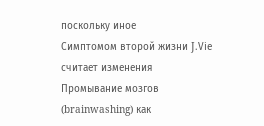поскольку иное
Симптомом второй жизни J.Viе считает изменения
Промывание мозгов (brainwashing) как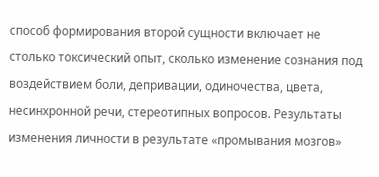способ формирования второй сущности включает не столько токсический опыт, сколько изменение сознания под воздействием боли, депривации, одиночества, цвета, несинхронной речи, стереотипных вопросов. Результаты изменения личности в результате «промывания мозгов»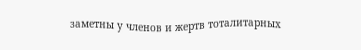заметны у членов и жертв тоталитарных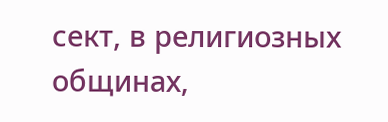сект, в религиозных общинах,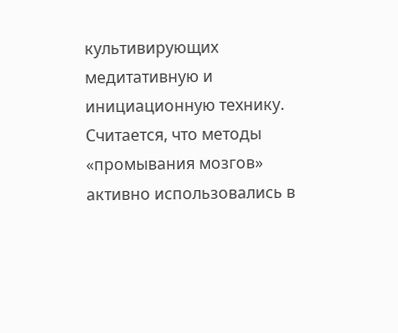культивирующих медитативную и инициационную технику. Считается, что методы «промывания мозгов» активно использовались в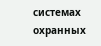системах охранных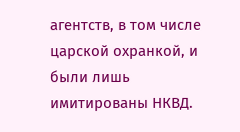агентств, в том числе царской охранкой, и были лишь имитированы НКВД.